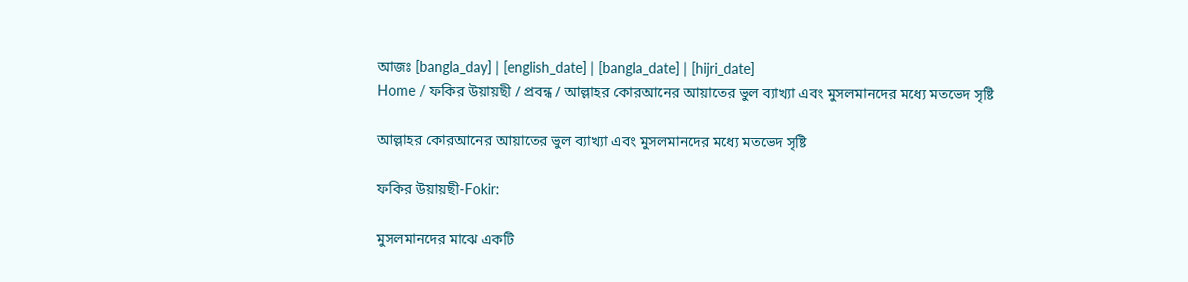আজঃ [bangla_day] | [english_date] | [bangla_date] | [hijri_date]
Home / ফকির উয়ায়ছী / প্রবন্ধ / আল্লাহর কোরআনের আয়াতের ভুল ব্যাখ্যা এবং মুসলমানদের মধ্যে মতভেদ সৃষ্টি

আল্লাহর কোরআনের আয়াতের ভুল ব্যাখ্যা এবং মুসলমানদের মধ্যে মতভেদ সৃষ্টি

ফকির উয়ায়ছী-Fokir:

মুসলমানদের মাঝে একটি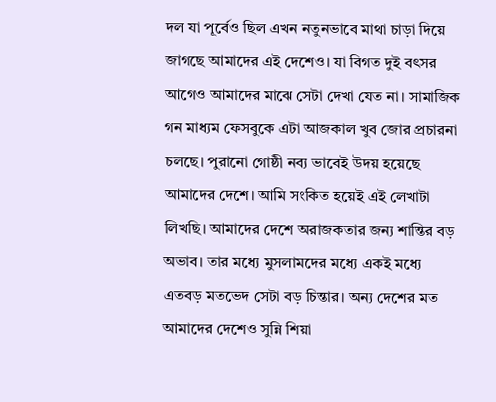দল যা পূর্বেও ছিল এখন নতুনভাবে মাথা চাড়া দিয়ে জাগছে আমাদের এই দেশেও। যা বিগত দুই বৎসর আগেও আমাদের মাঝে সেটা দেখা যেত না। সামাজিক গন মাধ্যম ফেসবুকে এটা আজকাল খুব জোর প্রচারনা চলছে। পুরানো গোষ্ঠী নব্য ভাবেই উদয় হয়েছে আমাদের দেশে। আমি সংকিত হয়েই এই লেখাটা লিখছি। আমাদের দেশে অরাজকতার জন্য শান্তির বড় অভাব। তার মধ্যে মুসলামদের মধ্যে একই মধ্যে এতবড় মতভেদ সেটা বড় চিন্তার। অন্য দেশের মত আমাদের দেশেও সুন্নি শিয়া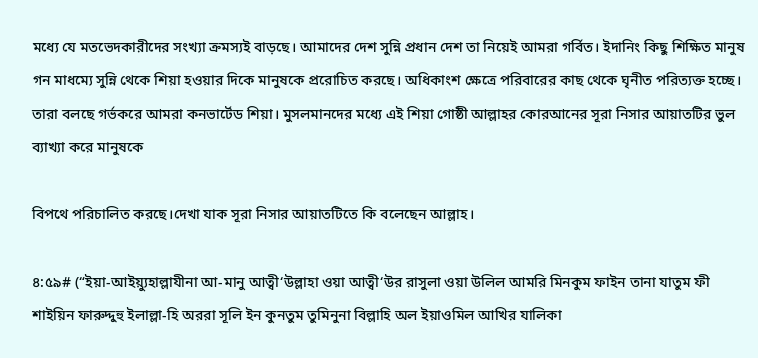মধ্যে যে মতভেদকারীদের সংখ্যা ক্রমস্যই বাড়ছে। আমাদের দেশ সুন্নি প্রধান দেশ তা নিয়েই আমরা গর্বিত। ইদানিং কিছু শিক্ষিত মানুষ গন মাধম্যে সুন্নি থেকে শিয়া হওয়ার দিকে মানুষকে প্ররোচিত করছে। অধিকাংশ ক্ষেত্রে পরিবারের কাছ থেকে ঘৃনীত পরিত্যক্ত হচ্ছে। তারা বলছে গর্ভকরে আমরা কনভার্টেড শিয়া। মুসলমানদের মধ্যে এই শিয়া গোষ্ঠী আল্লাহর কোরআনের সূরা নিসার আয়াতটির ভুল ব্যাখ্যা করে মানুষকে

বিপথে পরিচালিত করছে।দেখা যাক সূরা নিসার আয়াতটিতে কি বলেছেন আল্লাহ।

৪:৫৯# (“ইয়া-আইয়্যুহাল্লাযীনা আ-মানু আত্বী‘উল্লাহা ওয়া আত্বী‘উর রাসুলা ওয়া উলিল আমরি মিনকুম ফাইন তানা যাতুম ফী শাইয়িন ফারুদ্দুহু ইলাল্লা-হি অররা সূলি ইন কুনতুম তুমিনুনা বিল্লাহি অল ইয়াওমিল আখির যালিকা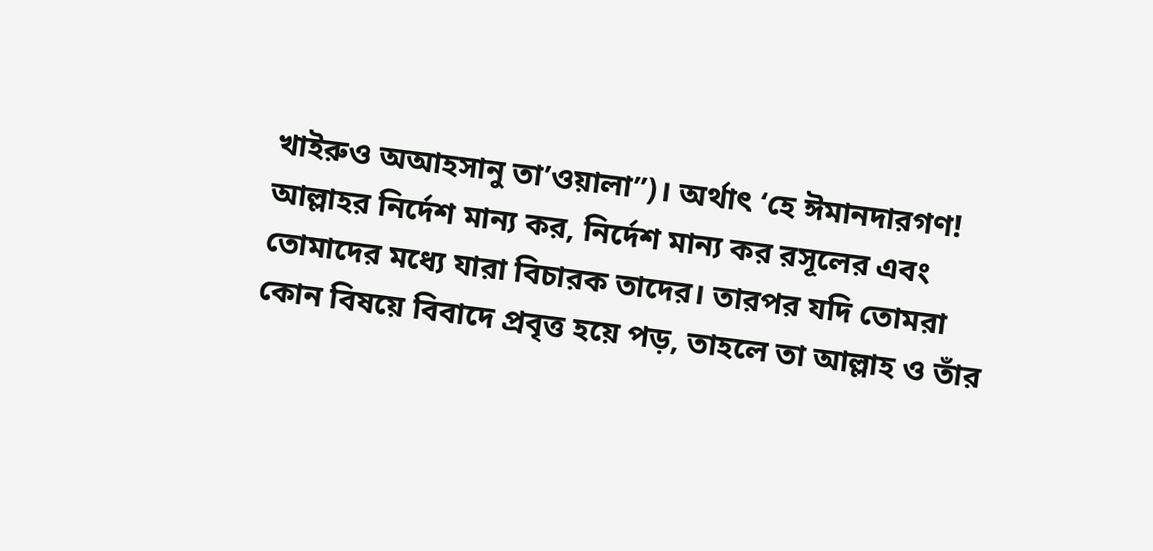খাইরুও অআহসানু তা’ওয়ালা”)। অর্থাৎ ‘হে ঈমানদারগণ! আল্লাহর নির্দেশ মান্য কর, নির্দেশ মান্য কর রসূলের এবং তোমাদের মধ্যে যারা বিচারক তাদের। তারপর যদি তোমরা কোন বিষয়ে বিবাদে প্রবৃত্ত হয়ে পড়, তাহলে তা আল্লাহ ও তাঁর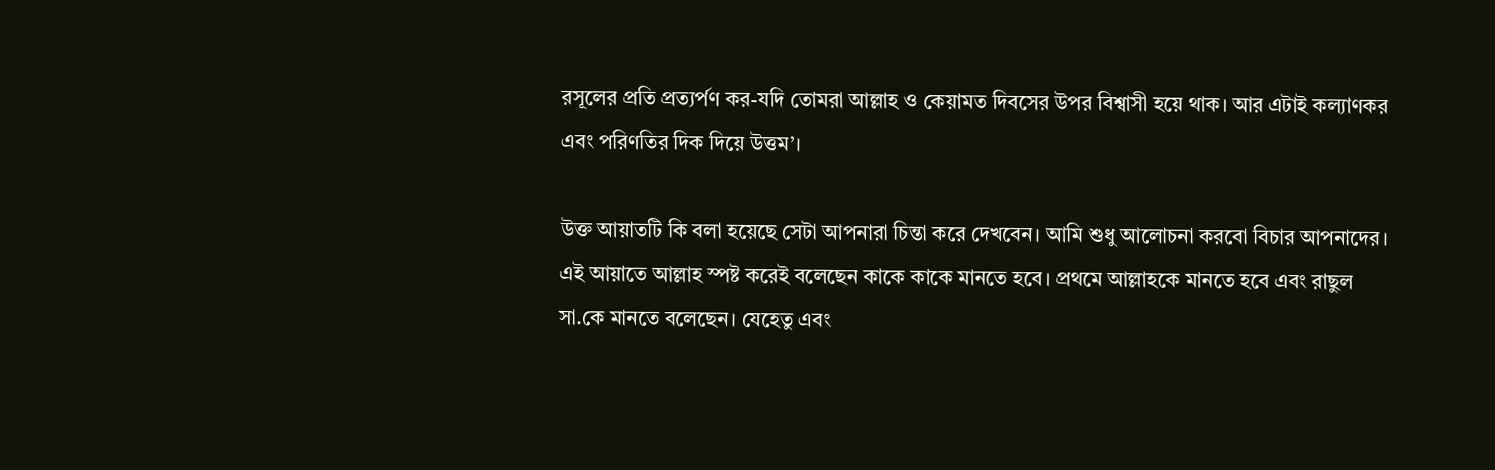রসূলের প্রতি প্রত্যর্পণ কর-যদি তোমরা আল্লাহ ও কেয়ামত দিবসের উপর বিশ্বাসী হয়ে থাক। আর এটাই কল্যাণকর এবং পরিণতির দিক দিয়ে উত্তম’।

উক্ত আয়াতটি কি বলা হয়েছে সেটা আপনারা চিন্তা করে দেখবেন। আমি শুধু আলোচনা করবো বিচার আপনাদের। এই আয়াতে আল্লাহ স্পষ্ট করেই বলেছেন কাকে কাকে মানতে হবে। প্রথমে আল্লাহকে মানতে হবে এবং রাছুল সা.কে মানতে বলেছেন। যেহেতু এবং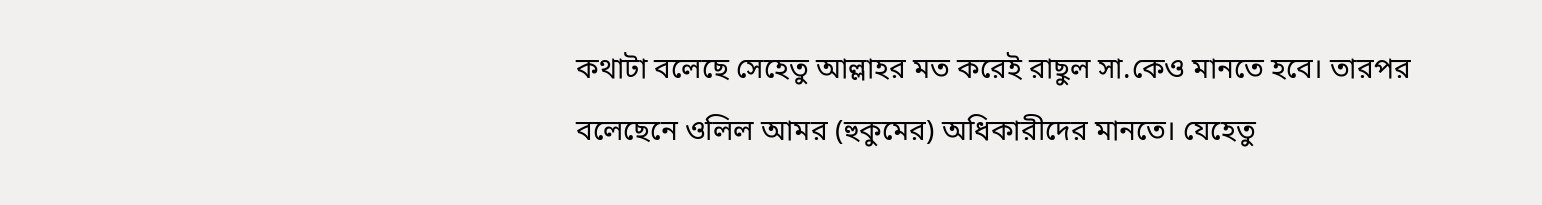কথাটা বলেছে সেহেতু আল্লাহর মত করেই রাছুল সা.কেও মানতে হবে। তারপর বলেছেনে ওলিল আমর (হুকুমের) অধিকারীদের মানতে। যেহেতু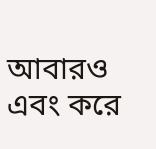আবারও এবং করে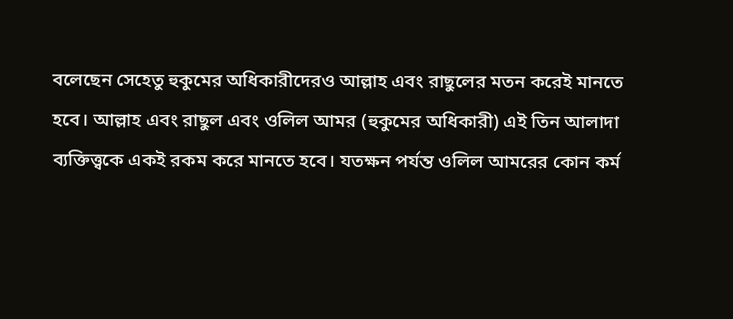বলেছেন সেহেতু হুকুমের অধিকারীদেরও আল্লাহ এবং রাছুলের মতন করেই মানতে হবে। আল্লাহ এবং রাছুল এবং ওলিল আমর (হুকুমের অধিকারী) এই তিন আলাদা ব্যক্তিত্ত্বকে একই রকম করে মানতে হবে। যতক্ষন পর্যন্ত ওলিল আমরের কোন কর্ম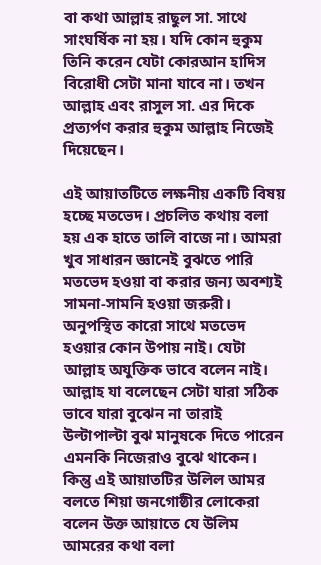বা কথা আল্লাহ রাছুল সা. সাথে সাংঘর্ষিক না হয়। যদি কোন হুকুম তিনি করেন যেটা কোরআন হাদিস বিরোধী সেটা মানা যাবে না। তখন আল্লাহ এবং রাসুল সা. এর দিকে প্রত্যর্পণ করার হুকুম আল্লাহ নিজেই দিয়েছেন।

এই আয়াতটিতে লক্ষনীয় একটি বিষয় হচ্ছে মতভেদ। প্রচলিত কথায় বলা হয় এক হাতে তালি বাজে না। আমরা খুব সাধারন জ্ঞানেই বুঝতে পারি মতভেদ হওয়া বা করার জন্য অবশ্যই সামনা-সামনি হওয়া জরুরী। অনুপস্থিত কারো সাথে মতভেদ হওয়ার কোন উপায় নাই। যেটা আল্লাহ অযুক্তিক ভাবে বলেন নাই। আল্লাহ যা বলেছেন সেটা যারা সঠিক ভাবে যারা বুঝেন না তারাই উল্টাপাল্টা বুঝ মানুষকে দিতে পারেন এমনকি নিজেরাও বুঝে থাকেন। কিন্তু এই আয়াতটির উলিল আমর বলতে শিয়া জনগোষ্ঠীর লোকেরা বলেন উক্ত আয়াতে যে উলিম আমরের কথা বলা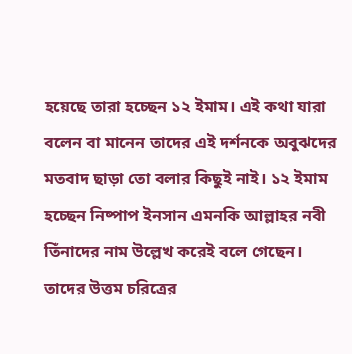হয়েছে তারা হচ্ছেন ১২ ইমাম। এই কথা যারা বলেন বা মানেন তাদের এই দর্শনকে অবুঝদের মতবাদ ছাড়া তো বলার কিছুই নাই। ১২ ইমাম হচ্ছেন নিষ্পাপ ইনসান এমনকি আল্লাহর নবী তিঁনাদের নাম উল্লেখ করেই বলে গেছেন। তাদের উত্তম চরিত্রের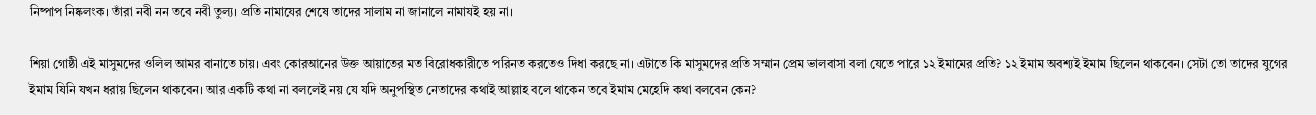নিষ্পাপ নিষ্কলংক। তাঁরা নবী নন তবে নবী তুল্য। প্রতি নামাযের শেষে তাদের সালাম না জানালে নামাযই হয় না।

শিয়া গোষ্ঠী এই মাসুমদের ওলিল আমর বানাতে চায়। এবং কোরআনের উক্ত আয়াতের মত বিরোধকারীতে পরিনত করতেও দিধা করছে না। এটাতে কি মাসুমদের প্রতি সম্মান প্রেম ভালবাসা বলা যেতে পারে ১২ ইমামের প্রতি? ১২ ইমাম অবশ্যই ইমাম ছিলেন থাকবেন। সেটা তো তাদের যুগের ইমাম যিনি যখন ধরায় ছিলেন থাকবেন। আর একটি কথা না বললেই নয় যে যদি অনুপস্থিত নেতাদের কথাই আল্লাহ বলে থাকেন তবে ইমাম মেহেদি কথা বলবেন কেন?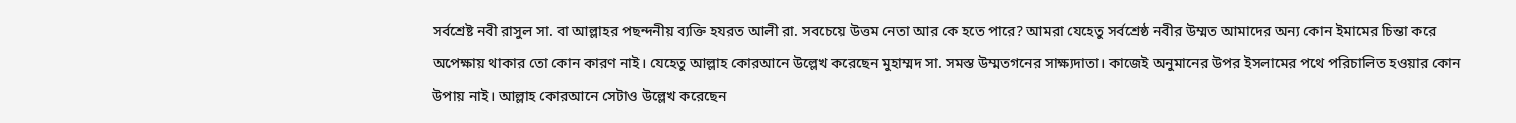সর্বশ্রেষ্ট নবী রাসুল সা. বা আল্লাহর পছন্দনীয় ব্যক্তি হযরত আলী রা. সবচেয়ে উত্তম নেতা আর কে হতে পারে? আমরা যেহেতু সর্বশ্রেষ্ঠ নবীর উম্মত আমাদের অন্য কোন ইমামের চিন্তা করে অপেক্ষায় থাকার তো কোন কারণ নাই। যেহেতু আল্লাহ কোরআনে উল্লেখ করেছেন মুহাম্মদ সা. সমস্ত উম্মতগনের সাক্ষ্যদাতা। কাজেই অনুমানের উপর ইসলামের পথে পরিচালিত হওয়ার কোন উপায় নাই। আল্লাহ কোরআনে সেটাও উল্লেখ করেছেন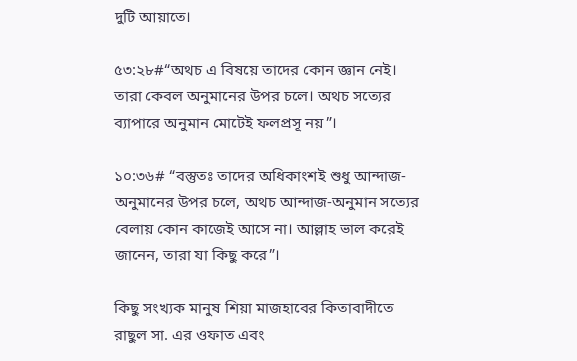দুটি আয়াতে।

৫৩:২৮#“অথচ এ বিষয়ে তাদের কোন জ্ঞান নেই। তারা কেবল অনুমানের উপর চলে। অথচ সত্যের ব্যাপারে অনুমান মোটেই ফলপ্রসূ নয়”।

১০:৩৬# “বস্তুতঃ তাদের অধিকাংশই শুধু আন্দাজ-অনুমানের উপর চলে, অথচ আন্দাজ-অনুমান সত্যের বেলায় কোন কাজেই আসে না। আল্লাহ ভাল করেই জানেন, তারা যা কিছু করে”।

কিছু সংখ্যক মানুষ শিয়া মাজহাবের কিতাবাদীতে রাছুল সা. এর ওফাত এবং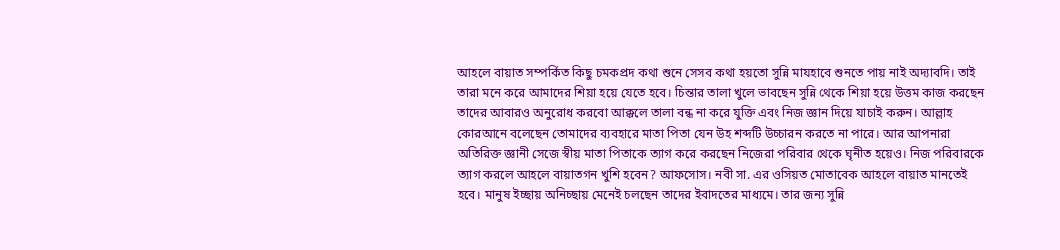আহলে বায়াত সম্পর্কিত কিছু চমকপ্রদ কথা শুনে সেসব কথা হয়তো সুন্নি মাযহাবে শুনতে পায় নাই অদ্যাবদি। তাই তারা মনে করে আমাদের শিয়া হয়ে যেতে হবে। চিন্তার তালা খুলে ভাবছেন সুন্নি থেকে শিয়া হয়ে উত্তম কাজ করছেন তাদের আবারও অনুরোধ করবো আক্কলে তালা বন্ধ না করে যুক্তি এবং নিজ জ্ঞান দিয়ে যাচাই করুন। আল্লাহ কোরআনে বলেছেন তোমাদের ব্যবহারে মাতা পিতা যেন উহ শব্দটি উচ্চারন করতে না পারে। আর আপনারা অতিরিক্ত জ্ঞানী সেজে স্বীয় মাতা পিতাকে ত্যাগ করে করছেন নিজেরা পরিবার থেকে ঘৃনীত হয়েও। নিজ পরিবারকে ত্যাগ করলে আহলে বায়াতগন খুশি হবেন? আফসোস। নবী সা. এর ওসিয়ত মোতাবেক আহলে বায়াত মানতেই হবে। মানুষ ইচ্ছায় অনিচ্ছায় মেনেই চলছেন তাদের ইবাদতের মাধ্যমে। তার জন্য সুন্নি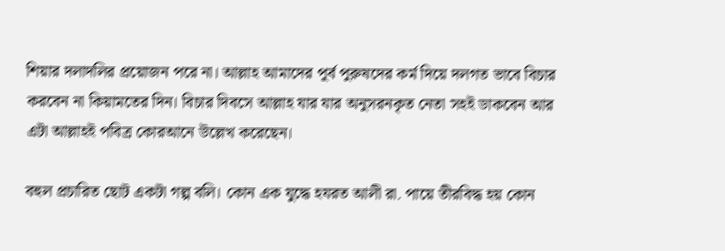শিয়ার দলাদলির প্রয়োজন পরে না। আল্লাহ আমাদের পূর্ব পুরুষদের কর্ম দিয়ে দলগত ভাবে বিচার করবেন না কিয়ামতের দিন। বিচার দিবসে আল্লাহ যার যার অনুসরনকৃত নেতা সহই ডাকবেন আর এটা আল্লাহই পবিত্র কোরআনে উল্লেখ করেছেন।

বহুল প্রচারিত ছোট একটা গল্প বলি। কোন এক যুদ্ধে হযরত আলী রা. পায়ে তীরবিদ্ধ হয় কোন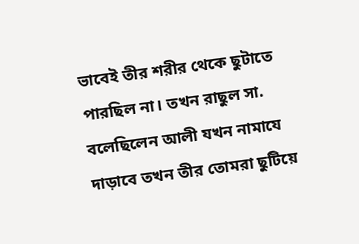ভাবেই তীর শরীর থেকে ছুটাতে পারছিল না। তখন রাছুল সা. বলেছিলেন আলী যখন নামাযে দাড়াবে তখন তীর তোমরা ছুটিয়ে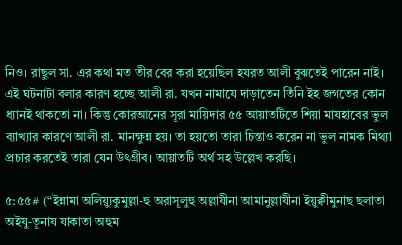নিও। রাছুল সা. এর কথা মত তীর বের করা হয়েছিল হযরত আলী বুঝতেই পারেন নাই। এই ঘটনাটা বলার কারণ হচ্ছে আলী রা. যখন নামাযে দাড়াতেন তিঁনি ইহ জগতের কোন ধ্যানই থাকতো না। কিন্তু কোরআনের সূরা মায়িদার ৫৫ আয়াতটিতে শিয়া মাযহাবের ভুল ব্যাখ্যার কারণে আলী রা. মানক্ষুন্ন হয়। তা হয়তো তারা চিন্তাও করেন না ভুল নামক মিথ্যা প্রচার করতেই তারা যেন উৎগ্রীব। আয়াতটি অর্থ সহ উল্লেখ করছি।

৫:৫৫# (“ইন্নামা অলিয়্যুকুমুল্লা-হু অরাসূলুহু অল্লাযীনা আমানুল্লাযীনা ইয়ুক্বীমুনাছ ছলাতা অইযু-তূনায যাকাতা অহুম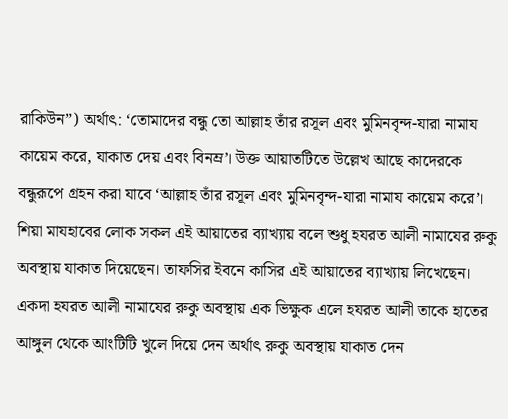রাকিউন”) অর্থাৎ: ‘তোমাদের বন্ধু তো আল্লাহ তাঁর রসূল এবং মুমিনবৃন্দ-যারা নামায কায়েম করে, যাকাত দেয় এবং বিনম্র’। উক্ত আয়াতটিতে উল্লেখ আছে কাদেরকে বন্ধুরূপে গ্রহন করা যাবে ‘আল্লাহ তাঁর রসূল এবং মুমিনবৃন্দ-যারা নামায কায়েম করে’। শিয়া মাযহাবের লোক সকল এই আয়াতের ব্যাখ্যায় বলে শুধু হযরত আলী নামাযের রুকু অবস্থায় যাকাত দিয়েছেন। তাফসির ইবনে কাসির এই আয়াতের ব্যাখ্যায় লিখেছেন। একদা হযরত আলী নামাযের রুকু অবস্থায় এক ভিক্ষুক এলে হযরত আলী তাকে হাতের আঙ্গুল থেকে আংটিটি খুলে দিয়ে দেন অর্থাৎ রুকু অবস্থায় যাকাত দেন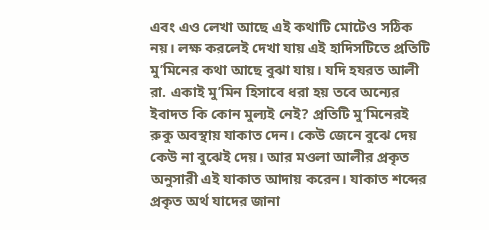এবং এও লেখা আছে এই কথাটি মোটেও সঠিক নয়। লক্ষ করলেই দেখা যায় এই হাদিসটিতে প্রতিটি মু’মিনের কথা আছে বুঝা যায়। যদি হযরত আলী রা. একাই মু’মিন হিসাবে ধরা হয় তবে অন্যের ইবাদত কি কোন মুল্যই নেই? প্রতিটি মু’মিনেরই রুকু অবস্থায় যাকাত দেন। কেউ জেনে বুঝে দেয় কেউ না বুঝেই দেয়। আর মওলা আলীর প্রকৃত অনুসারী এই যাকাত আদায় করেন। যাকাত শব্দের প্রকৃত অর্থ যাদের জানা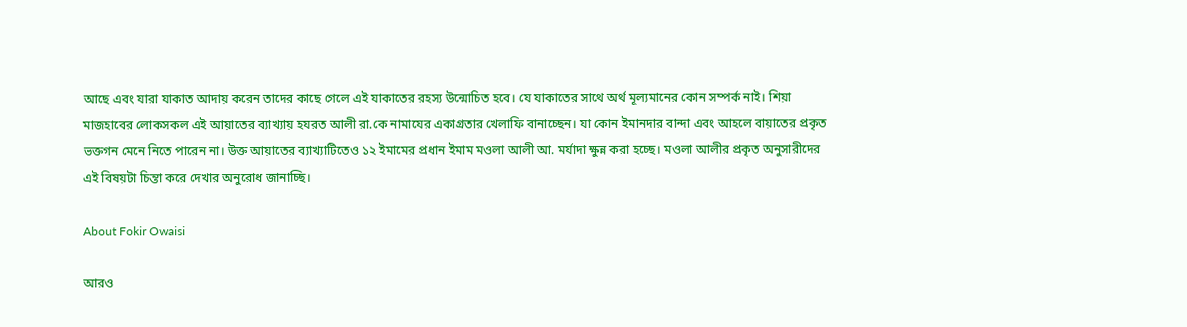আছে এবং যারা যাকাত আদায় করেন তাদের কাছে গেলে এই যাকাতের রহস্য উন্মোচিত হবে। যে যাকাতের সাথে অর্থ মূল্যমানের কোন সম্পর্ক নাই। শিয়া মাজহাবের লোকসকল এই আয়াতের ব্যাখ্যায় হযরত আলী রা.কে নামাযের একাগ্রতার খেলাফি বানাচ্ছেন। যা কোন ইমানদার বান্দা এবং আহলে বায়াতের প্রকৃত ভক্তগন মেনে নিতে পারেন না। উক্ত আয়াতের ব্যাখ্যাটিতেও ১২ ইমামের প্রধান ইমাম মওলা আলী আ. মর্যাদা ক্ষুন্ন করা হচ্ছে। মওলা আলীর প্রকৃত অনুসারীদের এই বিষয়টা চিন্তা করে দেখার অনুরোধ জানাচ্ছি।

About Fokir Owaisi

আরও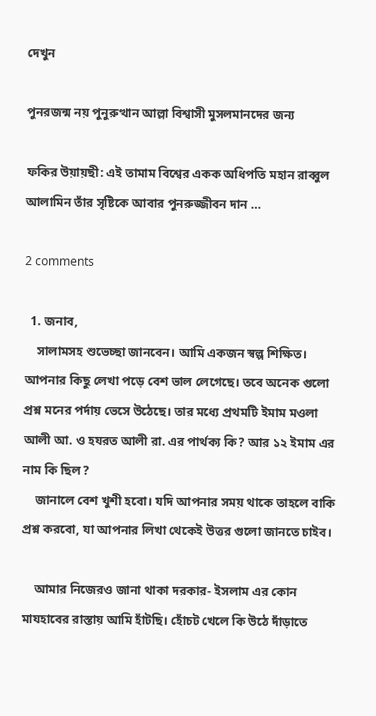দেখুন

পুনরজন্ম নয় পুনুরুত্থান আল্লা বিশ্বাসী মুসলমানদের জন্য

ফকির উয়ায়ছী: এই তামাম বিশ্বের একক অধিপতি মহান রাব্বুল আলামিন তাঁর সৃষ্টিকে আবার পুনরুজ্জীবন দান …

2 comments

  1. জনাব,
    সালামসহ শুভেচ্ছা জানবেন। আমি একজন স্বল্প শিক্ষিত। আপনার কিছু লেখা পড়ে বেশ ভাল লেগেছে। তবে অনেক গুলো প্রশ্ন মনের পর্দায় ভেসে উঠেছে। তার মধ্যে প্রথমটি ইমাম মওলা আলী আ. ও হযরত আলী রা. এর পার্থক্য কি? আর ১২ ইমাম এর নাম কি ছিল?
    জানালে বেশ খুশী হবো। যদি আপনার সময় থাকে তাহলে বাকি প্রশ্ন করবো, যা আপনার লিখা থেকেই উত্তর গুলো জানতে চাইব।

    আমার নিজেরও জানা থাকা দরকার- ইসলাম এর কোন মাযহাবের রাস্তায় আমি হাঁটছি। হোঁচট খেলে কি উঠে দাঁড়াতে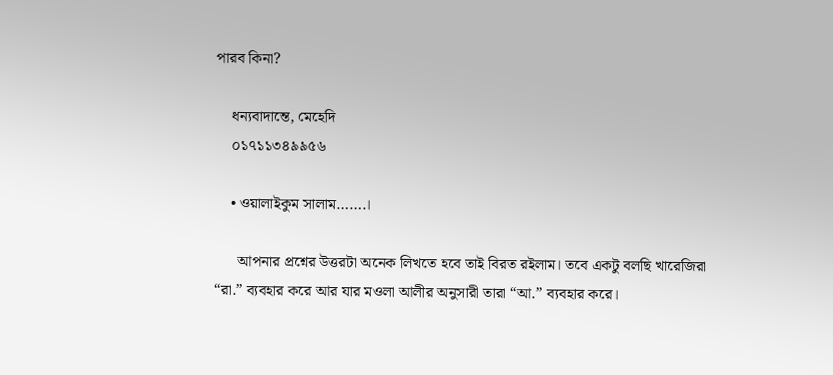পারব কিনা?

    ধন্যবাদান্তে, মেহেদি
    ০১৭১১৩৪৯৯৫৬

    • ওয়ালাইকুম সালাম…….।

      আপনার প্রশ্নের উত্তরটা অনেক লিখতে হবে তাই বিরত রইলাম। তবে একটু বলছি খারেজিরা “রা.” ব্যবহার করে আর যার মওলা আলীর অনুসারী তারা “আ.” ব্যবহার করে।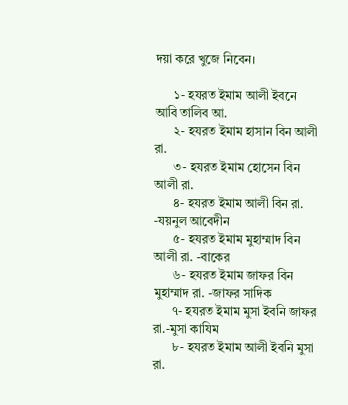দয়া করে খুজে নিবেন।

      ১- হযরত ইমাম আলী ইবনে আবি তালিব আ.
      ২- হযরত ইমাম হাসান বিন আলী রা.
      ৩- হযরত ইমাম হোসেন বিন আলী রা.
      ৪- হযরত ইমাম আলী বিন রা. -যয়নুল আবেদীন
      ৫- হযরত ইমাম মুহাম্মাদ বিন আলী রা. -বাকের
      ৬- হযরত ইমাম জাফর বিন মুহাম্মাদ রা. -জাফর সাদিক
      ৭- হযরত ইমাম মুসা ইবনি জাফর রা.-মুসা কাযিম
      ৮- হযরত ইমাম আলী ইবনি মুসা রা.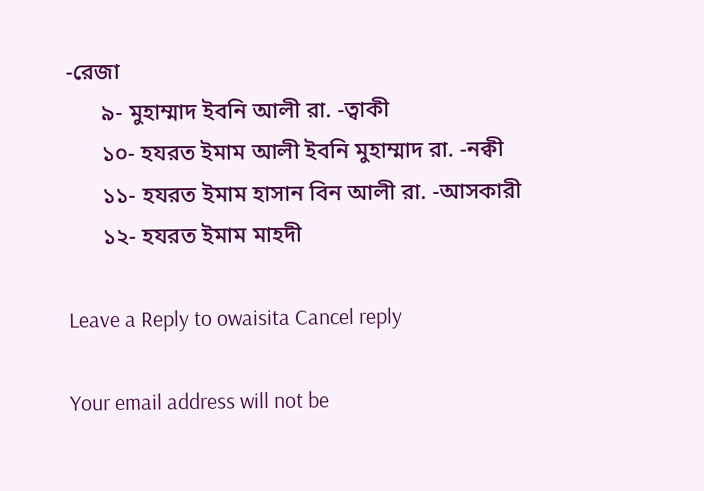-রেজা
      ৯- মুহাম্মাদ ইবনি আলী রা. -ত্বাকী
      ১০- হযরত ইমাম আলী ইবনি মুহাম্মাদ রা. -নক্বী
      ১১- হযরত ইমাম হাসান বিন আলী রা. -আসকারী
      ১২- হযরত ইমাম মাহদী

Leave a Reply to owaisita Cancel reply

Your email address will not be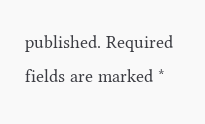published. Required fields are marked *